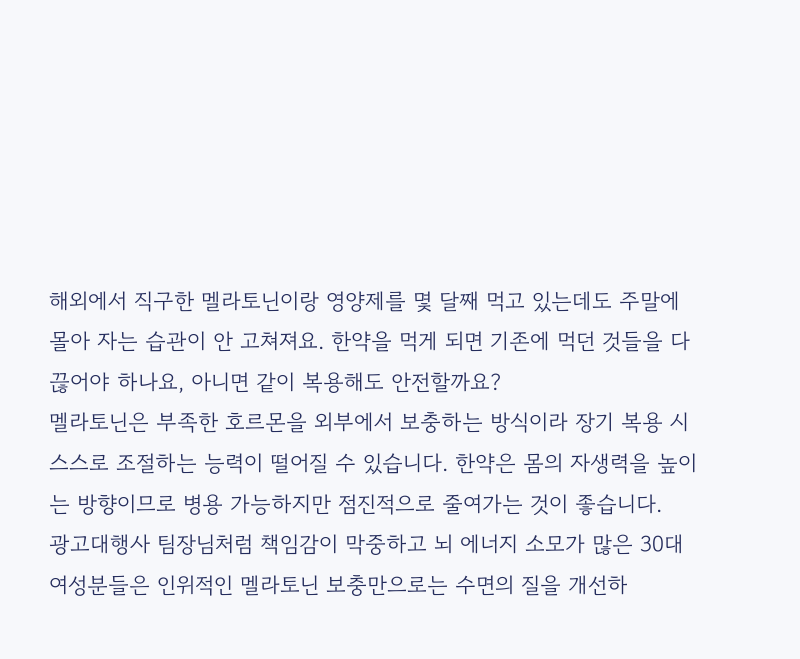해외에서 직구한 멜라토닌이랑 영양제를 몇 달째 먹고 있는데도 주말에 몰아 자는 습관이 안 고쳐져요. 한약을 먹게 되면 기존에 먹던 것들을 다 끊어야 하나요, 아니면 같이 복용해도 안전할까요?
멜라토닌은 부족한 호르몬을 외부에서 보충하는 방식이라 장기 복용 시 스스로 조절하는 능력이 떨어질 수 있습니다. 한약은 몸의 자생력을 높이는 방향이므로 병용 가능하지만 점진적으로 줄여가는 것이 좋습니다.
광고대행사 팀장님처럼 책임감이 막중하고 뇌 에너지 소모가 많은 30대 여성분들은 인위적인 멜라토닌 보충만으로는 수면의 질을 개선하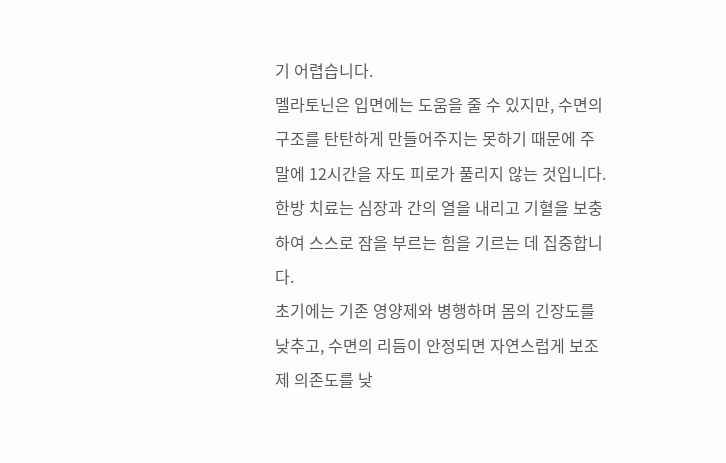기 어렵습니다.
멜라토닌은 입면에는 도움을 줄 수 있지만, 수면의 구조를 탄탄하게 만들어주지는 못하기 때문에 주말에 12시간을 자도 피로가 풀리지 않는 것입니다.
한방 치료는 심장과 간의 열을 내리고 기혈을 보충하여 스스로 잠을 부르는 힘을 기르는 데 집중합니다.
초기에는 기존 영양제와 병행하며 몸의 긴장도를 낮추고, 수면의 리듬이 안정되면 자연스럽게 보조제 의존도를 낮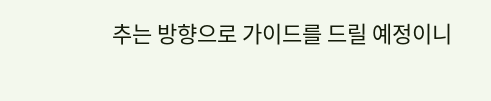추는 방향으로 가이드를 드릴 예정이니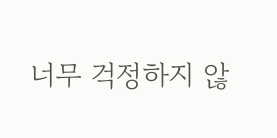너무 걱정하지 않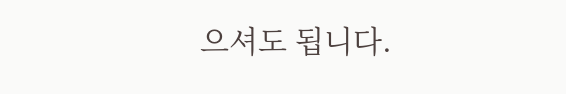으셔도 됩니다.